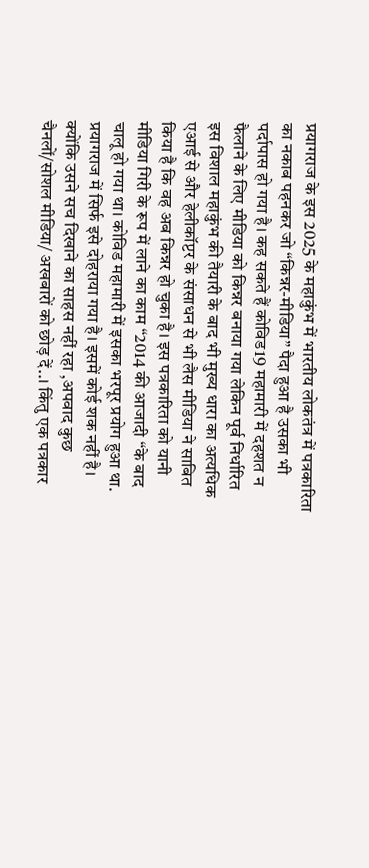प्रयागराज के इस 2025 के महाकुंभ में भारतीय लोकतंत्र में पत्रकारिता का नकाब पहनकर जो “किन्नर-मीडिया” पैदा हुआ है उसका भी पर्दापास हो गया है। कह सकते हैं कोविड19 महामारी में दहशत न फैलाने के लिए मीडिया को किन्नर बनाया गया लेकिन पूर्व निर्धारित इस विशाल महाकुंभ की तैयारी के बाद भी मुख्य धारा का अत्यधिक एआई से और हेलीकॉप्टर के संसाधन से भी लैस मीडिया ने साबित किया है कि वह अब किन्नर हो चुका है। इस पत्रकारिता को यानी मीडिया गिरी के रूप में लाने का काम “2014 की आजादी “के बाद चालू हो गया था। कोविड महामारी में इसका भरपूर प्रयोग हुआ था. प्रयागराज में सिर्फ इसे दोहराया गया है। इसमें कोई शक नहीं है। क्योंकि उसने सच दिखाने का साहस नहीं रहा ,अपवाद कुछ चैनलों/सोशल मीडिया/ अखबारों को छोड़ दें..। किंतु एक पत्रकार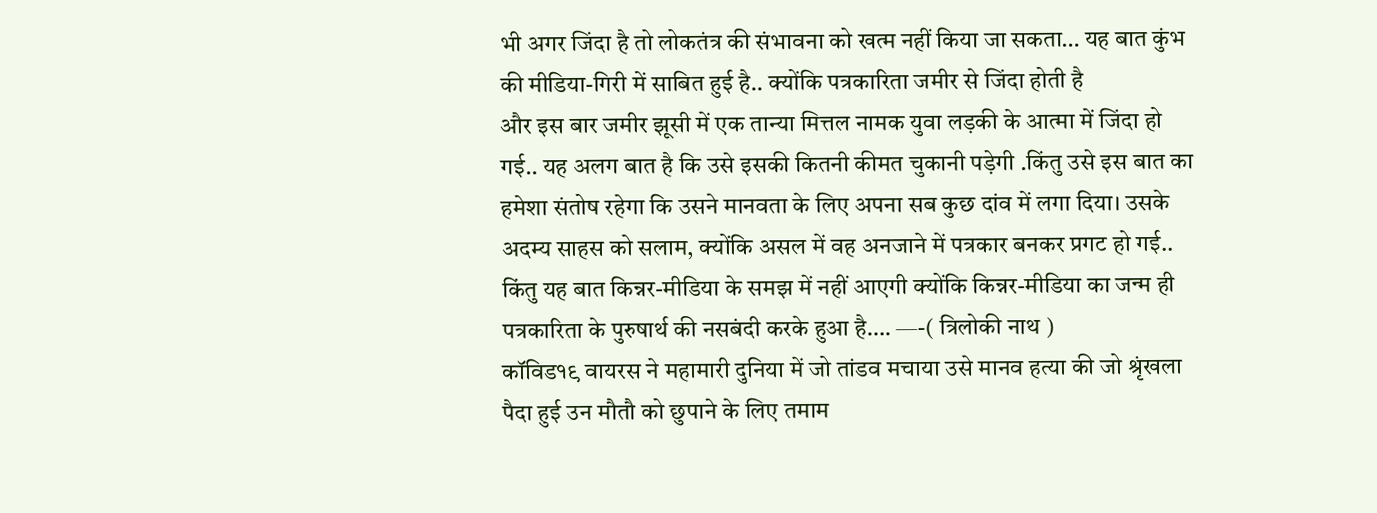भी अगर जिंदा है तो लोकतंत्र की संभावना को खत्म नहीं किया जा सकता… यह बात कुंभ की मीडिया-गिरी में साबित हुई है.. क्योंकि पत्रकारिता जमीर से जिंदा होती है
और इस बार जमीर झूसी में एक तान्या मित्तल नामक युवा लड़की के आत्मा में जिंदा हो गई.. यह अलग बात है कि उसे इसकी कितनी कीमत चुकानी पड़ेगी .किंतु उसे इस बात का हमेशा संतोष रहेगा कि उसने मानवता के लिए अपना सब कुछ दांव में लगा दिया। उसके अदम्य साहस को सलाम, क्योंकि असल में वह अनजाने में पत्रकार बनकर प्रगट हो गई.. किंतु यह बात किन्नर-मीडिया के समझ में नहीं आएगी क्योंकि किन्नर-मीडिया का जन्म ही पत्रकारिता के पुरुषार्थ की नसबंदी करके हुआ है…. —-( त्रिलोकी नाथ )
कॉविड१९ वायरस ने महामारी दुनिया में जो तांडव मचाया उसे मानव हत्या की जो श्रृंखला पैदा हुई उन मौतौ को छुपाने के लिए तमाम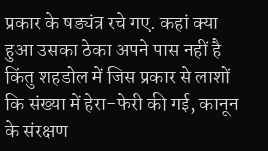प्रकार के षड्यंत्र रचे गए. कहां क्या हुआ उसका ठेका अपने पास नहीं है किंतु शहडोल में जिस प्रकार से लाशों कि संख्या में हेरा-फेरी की गई, कानून के संरक्षण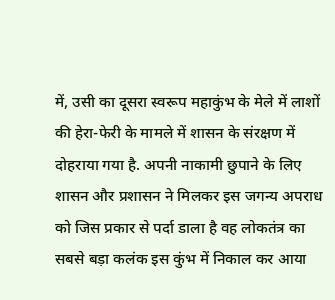में, उसी का दूसरा स्वरूप महाकुंभ के मेले में लाशों की हेरा-फेरी के मामले में शासन के संरक्षण में दोहराया गया है. अपनी नाकामी छुपाने के लिए शासन और प्रशासन ने मिलकर इस जगन्य अपराध को जिस प्रकार से पर्दा डाला है वह लोकतंत्र का सबसे बड़ा कलंक इस कुंभ में निकाल कर आया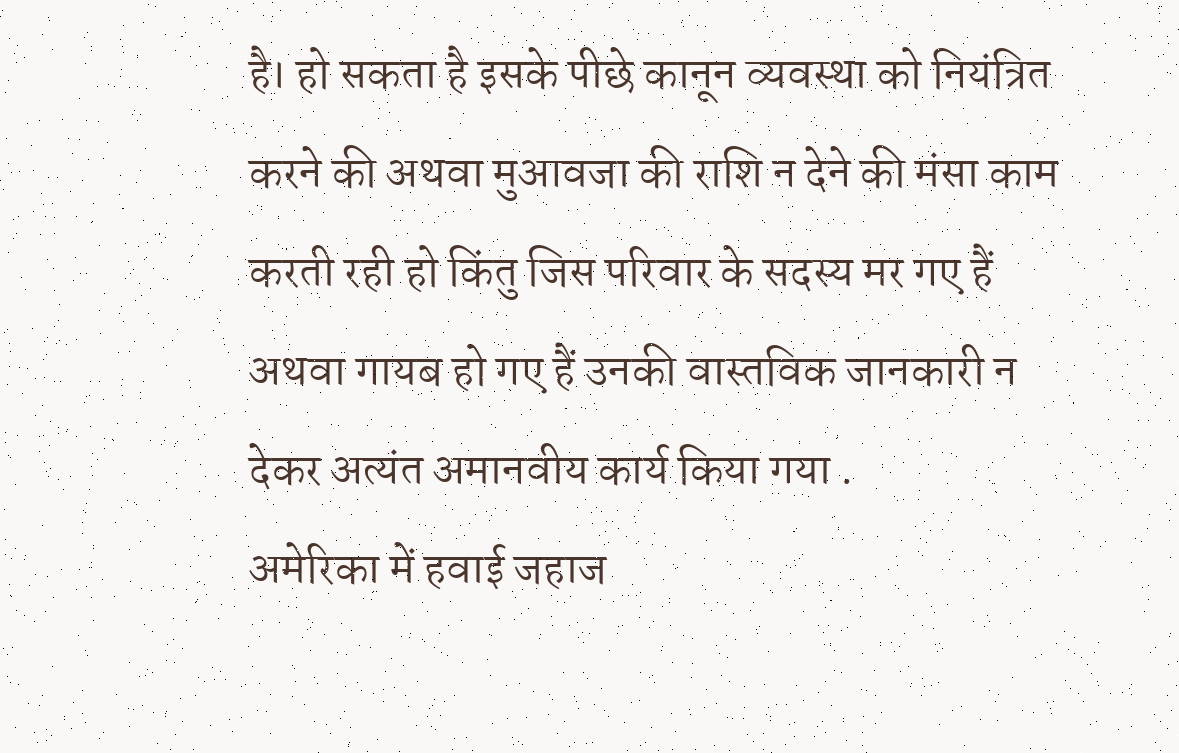है। हो सकता है इसके पीछे कानून व्यवस्था को नियंत्रित करने की अथवा मुआवजा की राशि न देने की मंसा काम करती रही हो किंतु जिस परिवार के सदस्य मर गए हैं अथवा गायब हो गए हैं उनकी वास्तविक जानकारी न देकर अत्यंत अमानवीय कार्य किया गया .
अमेरिका में हवाई जहाज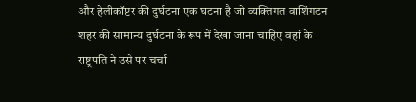और हेलीकॉप्टर की दुर्घटना एक घटना है जो व्यक्तिगत वाशिंगटन शहर की सामान्य दुर्घटना के रूप में देखा जाना चाहिए वहां के राष्ट्रपति ने उसे पर चर्चा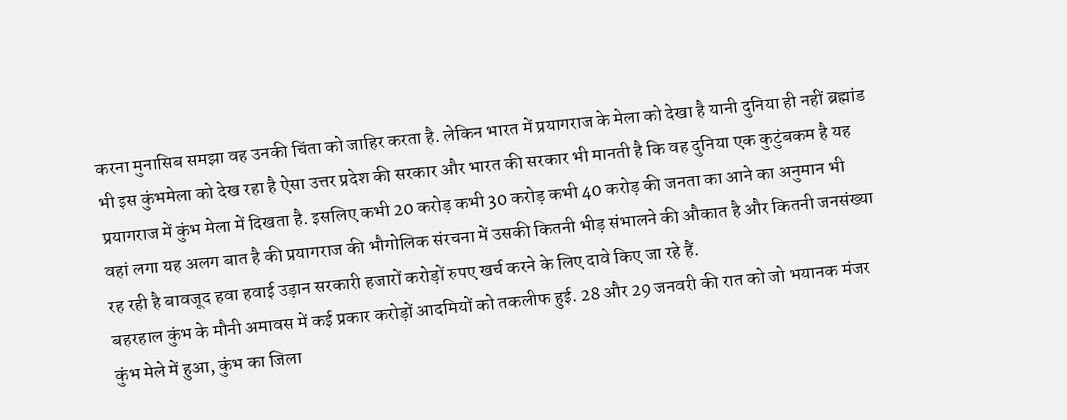करना मुनासिब समझा वह उनकी चिंता को जाहिर करता है. लेकिन भारत में प्रयागराज के मेला को देखा है यानी दुनिया ही नहीं ब्रह्मांड भी इस कुंभमेला को देख रहा है ऐसा उत्तर प्रदेश की सरकार और भारत की सरकार भी मानती है कि वह दुनिया एक कुटुंबकम है यह प्रयागराज में कुंभ मेला में दिखता है. इसलिए कभी 20 करोड़ कभी 30 करोड़ कभी 40 करोड़ की जनता का आने का अनुमान भी वहां लगा यह अलग बात है की प्रयागराज की भौगोलिक संरचना में उसकी कितनी भीड़ संभालने की औकात है और कितनी जनसंख्या रह रही है बावजूद हवा हवाई उड़ान सरकारी हजारों करोड़ों रुपए खर्च करने के लिए दावे किए जा रहे हैं.
बहरहाल कुंभ के मौनी अमावस में कई प्रकार करोड़ों आदमियों को तकलीफ हुई. 28 और 29 जनवरी की रात को जो भयानक मंजर कुंभ मेले में हुआ, कुंभ का जिला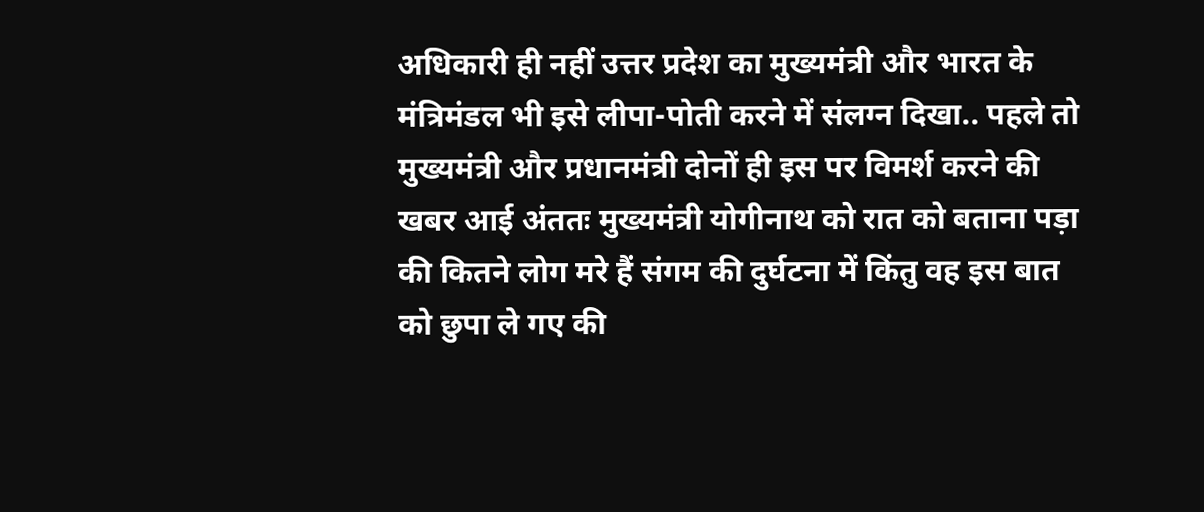अधिकारी ही नहीं उत्तर प्रदेश का मुख्यमंत्री और भारत के मंत्रिमंडल भी इसे लीपा-पोती करने में संलग्न दिखा.. पहले तो मुख्यमंत्री और प्रधानमंत्री दोनों ही इस पर विमर्श करने की खबर आई अंततः मुख्यमंत्री योगीनाथ को रात को बताना पड़ा की कितने लोग मरे हैं संगम की दुर्घटना में किंतु वह इस बात को छुपा ले गए की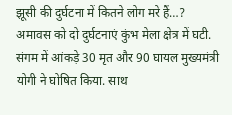झूसी की दुर्घटना में कितने लोग मरे हैं…?
अमावस को दो दुर्घटनाएं कुंभ मेला क्षेत्र में घटी. संगम में आंकड़े 30 मृत और 90 घायल मुख्यमंत्री योगी ने घोषित किया. साथ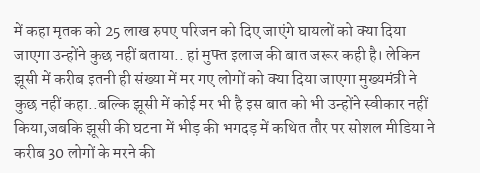में कहा मृतक को 25 लाख रुपए परिजन को दिए जाएंगे घायलों को क्या दिया जाएगा उन्होंने कुछ नहीं बताया.. हां मुफ्त इलाज की बात जरूर कही है। लेकिन झूसी में करीब इतनी ही संख्या में मर गए लोगों को क्या दिया जाएगा मुख्यमंत्री ने कुछ नहीं कहा..बल्कि झूसी में कोई मर भी है इस बात को भी उन्होंने स्वीकार नहीं किया,जबकि झूसी की घटना में भीड़ की भगदड़ में कथित तौर पर सोशल मीडिया ने करीब 30 लोगों के मरने की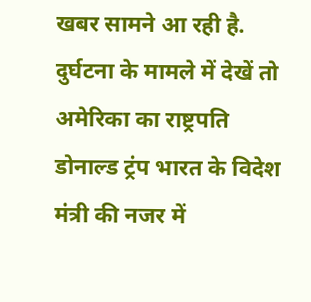खबर सामने आ रही है.
दुर्घटना के मामले में देखें तो अमेरिका का राष्ट्रपति डोनाल्ड ट्रंप भारत के विदेश मंत्री की नजर में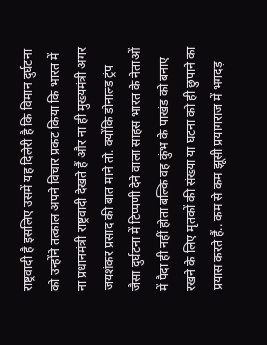राष्ट्रवादी है इसलिए उसमें यह दिलेरी है कि विमान दुर्घटना को उन्होंने तत्काल अपने विचार प्रकट किया कि भारत में ना प्रधानमंत्री राष्ट्रवादी देखते हैं और ना ही मुख्यमंत्री अगर जयशंकर प्रसाद की बात माने तो. क्योंकि डोनाल्ड ट्रंप जैसा दुर्घटना में टिप्पणी देने वाला साहस भारत के नेताओं में पैदा ही नहीं होता बल्कि वह कुंभ के पाखंड को बनाए रखने के लिए मृतकों की संख्या या घटना को ही छुपाने का प्रयास करते हैं.. कम से कम झूसी प्रयागराज में भगदड़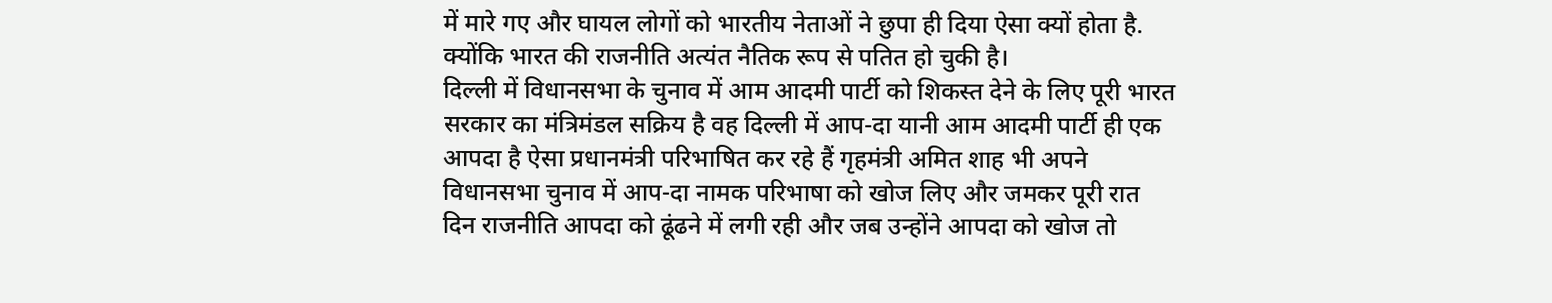में मारे गए और घायल लोगों को भारतीय नेताओं ने छुपा ही दिया ऐसा क्यों होता है. क्योंकि भारत की राजनीति अत्यंत नैतिक रूप से पतित हो चुकी है।
दिल्ली में विधानसभा के चुनाव में आम आदमी पार्टी को शिकस्त देने के लिए पूरी भारत सरकार का मंत्रिमंडल सक्रिय है वह दिल्ली में आप-दा यानी आम आदमी पार्टी ही एक आपदा है ऐसा प्रधानमंत्री परिभाषित कर रहे हैं गृहमंत्री अमित शाह भी अपने विधानसभा चुनाव में आप-दा नामक परिभाषा को खोज लिए और जमकर पूरी रात दिन राजनीति आपदा को ढूंढने में लगी रही और जब उन्होंने आपदा को खोज तो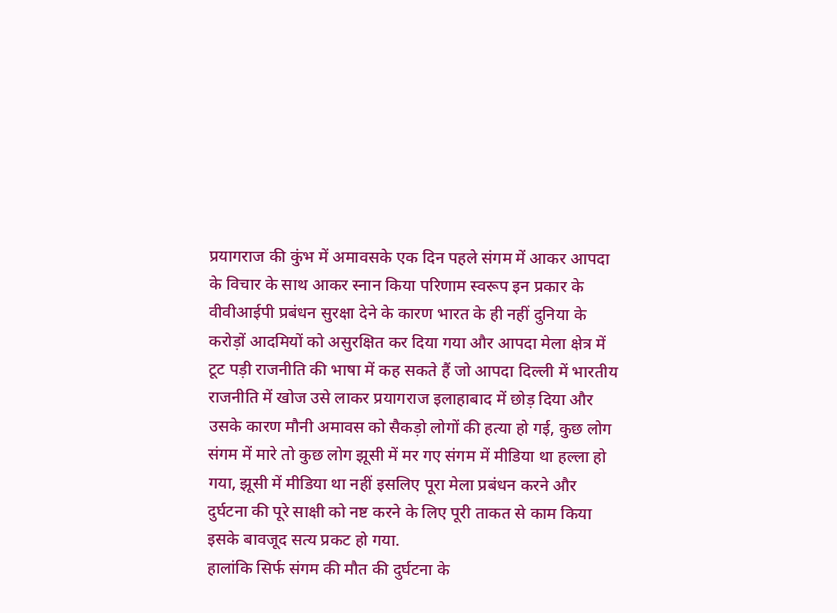प्रयागराज की कुंभ में अमावसके एक दिन पहले संगम में आकर आपदा के विचार के साथ आकर स्नान किया परिणाम स्वरूप इन प्रकार के वीवीआईपी प्रबंधन सुरक्षा देने के कारण भारत के ही नहीं दुनिया के करोड़ों आदमियों को असुरक्षित कर दिया गया और आपदा मेला क्षेत्र में टूट पड़ी राजनीति की भाषा में कह सकते हैं जो आपदा दिल्ली में भारतीय राजनीति में खोज उसे लाकर प्रयागराज इलाहाबाद में छोड़ दिया और उसके कारण मौनी अमावस को सैकड़ो लोगों की हत्या हो गई, कुछ लोग संगम में मारे तो कुछ लोग झूसी में मर गए संगम में मीडिया था हल्ला हो गया, झूसी में मीडिया था नहीं इसलिए पूरा मेला प्रबंधन करने और दुर्घटना की पूरे साक्षी को नष्ट करने के लिए पूरी ताकत से काम किया इसके बावजूद सत्य प्रकट हो गया.
हालांकि सिर्फ संगम की मौत की दुर्घटना के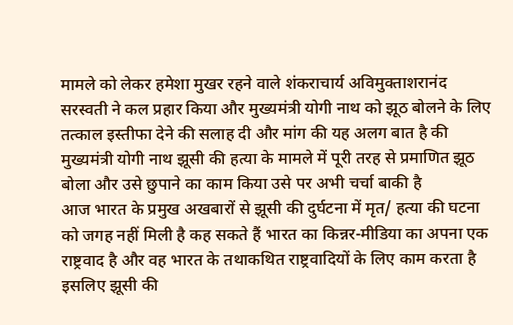मामले को लेकर हमेशा मुखर रहने वाले शंकराचार्य अविमुक्ताशरानंद सरस्वती ने कल प्रहार किया और मुख्यमंत्री योगी नाथ को झूठ बोलने के लिए तत्काल इस्तीफा देने की सलाह दी और मांग की यह अलग बात है की मुख्यमंत्री योगी नाथ झूसी की हत्या के मामले में पूरी तरह से प्रमाणित झूठ बोला और उसे छुपाने का काम किया उसे पर अभी चर्चा बाकी है
आज भारत के प्रमुख अखबारों से झूसी की दुर्घटना में मृत/ हत्या की घटना को जगह नहीं मिली है कह सकते हैं भारत का किन्नर-मीडिया का अपना एक राष्ट्रवाद है और वह भारत के तथाकथित राष्ट्रवादियों के लिए काम करता है इसलिए झूसी की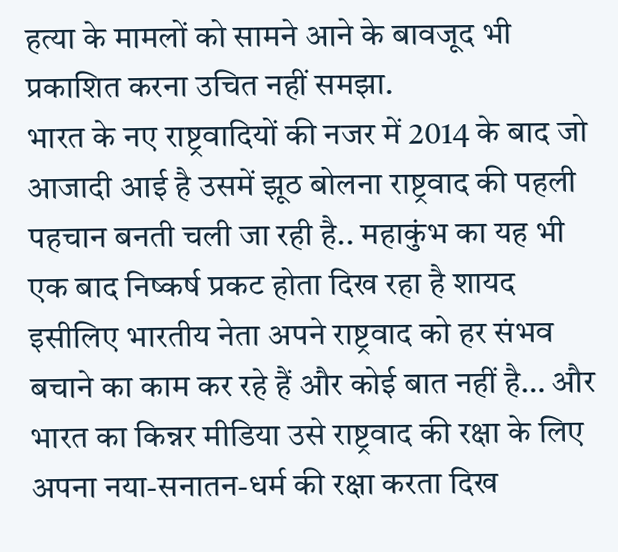हत्या के मामलों को सामने आने के बावजूद भी प्रकाशित करना उचित नहीं समझा.
भारत के नए राष्ट्रवादियों की नजर में 2014 के बाद जो आजादी आई है उसमें झूठ बोलना राष्ट्रवाद की पहली पहचान बनती चली जा रही है.. महाकुंभ का यह भी एक बाद निष्कर्ष प्रकट होता दिख रहा है शायद इसीलिए भारतीय नेता अपने राष्ट्रवाद को हर संभव बचाने का काम कर रहे हैं और कोई बात नहीं है… और भारत का किन्नर मीडिया उसे राष्ट्रवाद की रक्षा के लिए अपना नया-सनातन-धर्म की रक्षा करता दिख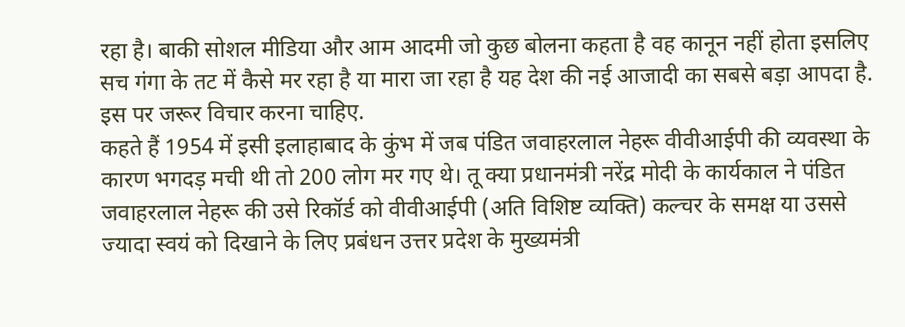रहा है। बाकी सोशल मीडिया और आम आदमी जो कुछ बोलना कहता है वह कानून नहीं होता इसलिए सच गंगा के तट में कैसे मर रहा है या मारा जा रहा है यह देश की नई आजादी का सबसे बड़ा आपदा है. इस पर जरूर विचार करना चाहिए.
कहते हैं 1954 में इसी इलाहाबाद के कुंभ में जब पंडित जवाहरलाल नेहरू वीवीआईपी की व्यवस्था के कारण भगदड़ मची थी तो 200 लोग मर गए थे। तू क्या प्रधानमंत्री नरेंद्र मोदी के कार्यकाल ने पंडित जवाहरलाल नेहरू की उसे रिकॉर्ड को वीवीआईपी (अति विशिष्ट व्यक्ति) कल्चर के समक्ष या उससे ज्यादा स्वयं को दिखाने के लिए प्रबंधन उत्तर प्रदेश के मुख्यमंत्री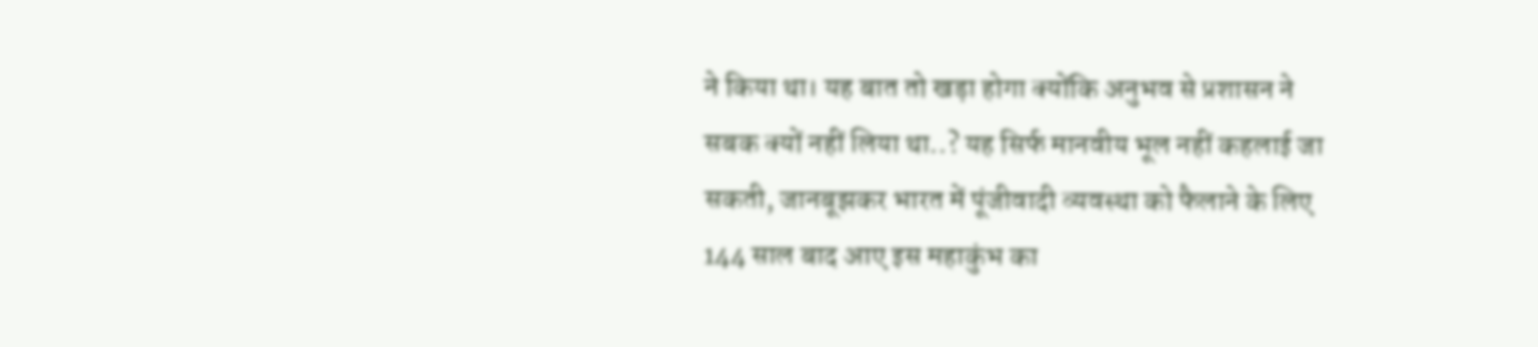ने किया था। यह बात तो खड़ा होगा क्योंकि अनुभव से प्रशासन ने सबक क्यों नहीं लिया था..? यह सिर्फ मानवीय भूल नहीं कहलाई जा सकती, जानबूझकर भारत में पूंजीवादी व्यवस्था को फैलाने के लिए 144 साल बाद आए इस महाकुंभ का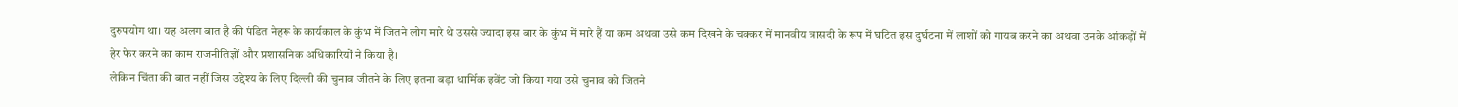दुरुपयोग था। यह अलग बात है की पंडित नेहरू के कार्यकाल के कुंभ में जितने लोग मारे थे उससे ज्यादा इस बार के कुंभ में मारे हैं या कम अथवा उसे कम दिखने के चक्कर में मानवीय त्रासदी के रूप में घटित इस दुर्घटना में लाशों को गायब करने का अथवा उनके आंकड़ों में हेर फेर करने का काम राजनीतिज्ञों और प्रशासनिक अधिकारियों ने किया है।
लेकिन चिंता की बात नहीं जिस उद्देश्य के लिए दिल्ली की चुनाव जीतने के लिए इतना बड़ा धार्मिक इवेंट जो किया गया उसे चुनाव को जितने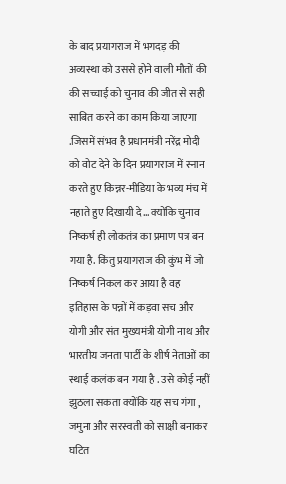के बाद प्रयागराज में भगदड़ की अव्यस्था को उससे होने वाली मौतों की की सच्चाई को चुनाव की जीत से सही साबित करने का काम किया जाएगा .जिसमें संभव है प्रधानमंत्री नरेंद्र मोदी को वोट देने के दिन प्रयागराज में स्नान करते हुए किन्नर-मीडिया के भव्य मंच में नहाते हुए दिखायी दे… क्योंकि चुनाव निष्कर्ष ही लोकतंत्र का प्रमाण पत्र बन गया है. किंतु प्रयागराज की कुंभ में जो निष्कर्ष निकल कर आया है वह इतिहास के पन्नों में कड़वा सच और योगी और संत मुख्यमंत्री योगी नाथ और भारतीय जनता पार्टी के शीर्ष नेताओं का स्थाई कलंक बन गया है . उसे कोई नहीं झुठला सकता क्योंकि यह सच गंगा , जमुना और सरस्वती को साक्षी बनाकर घटित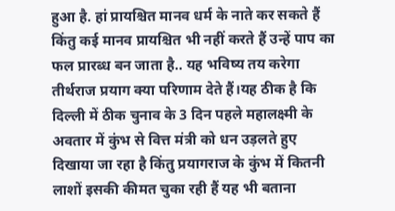हुआ है. हां प्रायश्चित मानव धर्म के नाते कर सकते हैं किंतु कई मानव प्रायश्चित भी नहीं करते हैं उन्हें पाप का फल प्रारब्ध बन जाता है.. यह भविष्य तय करेगा तीर्थराज प्रयाग क्या परिणाम देते हैं।यह ठीक है कि दिल्ली में ठीक चुनाव के 3 दिन पहले महालक्ष्मी के अवतार में कुंभ से वित्त मंत्री को धन उड़लते हुए दिखाया जा रहा है किंतु प्रयागराज के कुंभ में कितनी लाशों इसकी कीमत चुका रही हैं यह भी बताना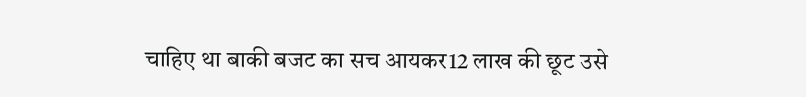चाहिए था बाकी बजट का सच आयकर12 लाख की छूट उसे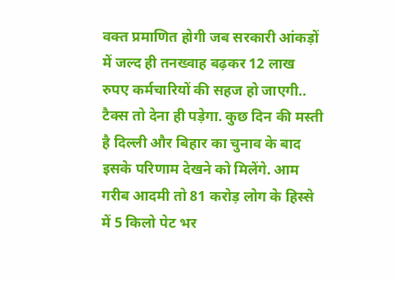वक्त प्रमाणित होगी जब सरकारी आंकड़ों में जल्द ही तनख्वाह बढ़कर 12 लाख रुपए कर्मचारियों की सहज हो जाएगी.. टैक्स तो देना ही पड़ेगा. कुछ दिन की मस्ती है दिल्ली और बिहार का चुनाव के बाद इसके परिणाम देखने को मिलेंगे. आम गरीब आदमी तो 81 करोड़ लोग के हिस्से में 5 किलो पेट भर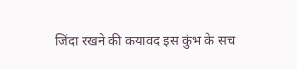जिंदा रखने की कयावद इस कुंभ के सच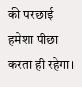की परछाई हमेशा पीछा करता ही रहेगा।